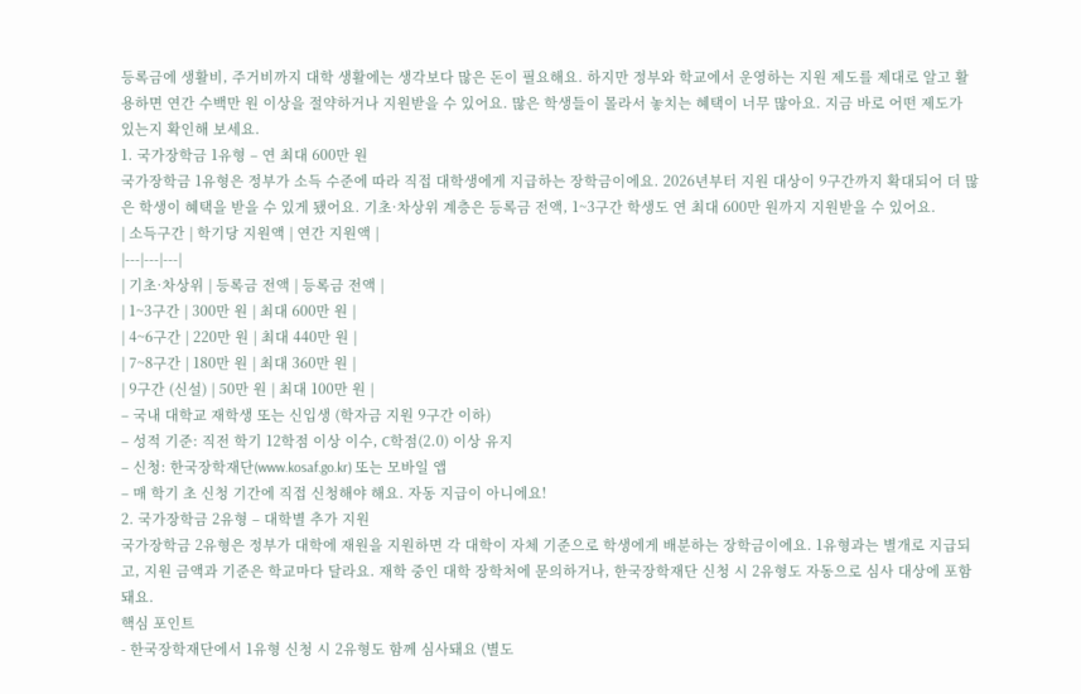등록금에 생활비, 주거비까지 대학 생활에는 생각보다 많은 돈이 필요해요. 하지만 정부와 학교에서 운영하는 지원 제도를 제대로 알고 활용하면 연간 수백만 원 이상을 절약하거나 지원받을 수 있어요. 많은 학생들이 몰라서 놓치는 혜택이 너무 많아요. 지금 바로 어떤 제도가 있는지 확인해 보세요.
1. 국가장학금 1유형 – 연 최대 600만 원
국가장학금 1유형은 정부가 소득 수준에 따라 직접 대학생에게 지급하는 장학금이에요. 2026년부터 지원 대상이 9구간까지 확대되어 더 많은 학생이 혜택을 받을 수 있게 됐어요. 기초·차상위 계층은 등록금 전액, 1~3구간 학생도 연 최대 600만 원까지 지원받을 수 있어요.
| 소득구간 | 학기당 지원액 | 연간 지원액 |
|---|---|---|
| 기초·차상위 | 등록금 전액 | 등록금 전액 |
| 1~3구간 | 300만 원 | 최대 600만 원 |
| 4~6구간 | 220만 원 | 최대 440만 원 |
| 7~8구간 | 180만 원 | 최대 360만 원 |
| 9구간 (신설) | 50만 원 | 최대 100만 원 |
– 국내 대학교 재학생 또는 신입생 (학자금 지원 9구간 이하)
– 성적 기준: 직전 학기 12학점 이상 이수, C학점(2.0) 이상 유지
– 신청: 한국장학재단(www.kosaf.go.kr) 또는 모바일 앱
– 매 학기 초 신청 기간에 직접 신청해야 해요. 자동 지급이 아니에요!
2. 국가장학금 2유형 – 대학별 추가 지원
국가장학금 2유형은 정부가 대학에 재원을 지원하면 각 대학이 자체 기준으로 학생에게 배분하는 장학금이에요. 1유형과는 별개로 지급되고, 지원 금액과 기준은 학교마다 달라요. 재학 중인 대학 장학처에 문의하거나, 한국장학재단 신청 시 2유형도 자동으로 심사 대상에 포함돼요.
핵심 포인트
- 한국장학재단에서 1유형 신청 시 2유형도 함께 심사돼요 (별도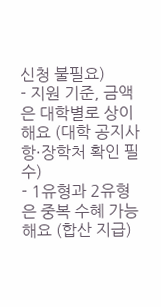신청 불필요)
- 지원 기준, 금액은 대학별로 상이해요 (대학 공지사항·장학처 확인 필수)
- 1유형과 2유형은 중복 수혜 가능해요 (합산 지급)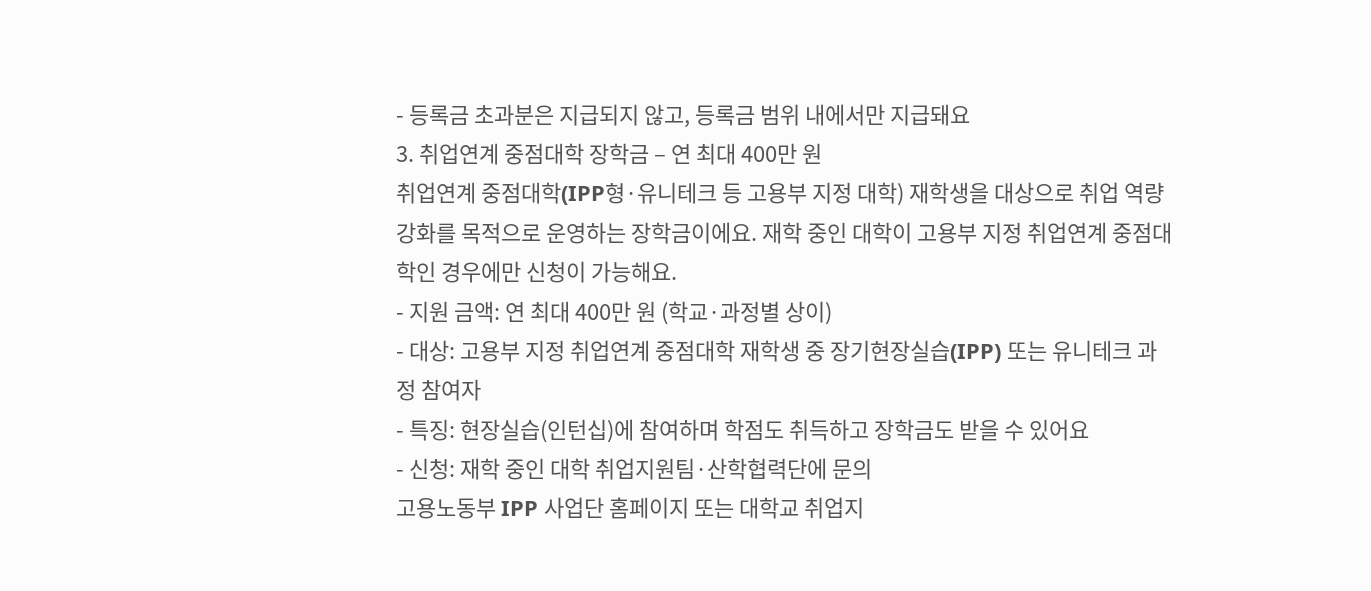- 등록금 초과분은 지급되지 않고, 등록금 범위 내에서만 지급돼요
3. 취업연계 중점대학 장학금 – 연 최대 400만 원
취업연계 중점대학(IPP형·유니테크 등 고용부 지정 대학) 재학생을 대상으로 취업 역량 강화를 목적으로 운영하는 장학금이에요. 재학 중인 대학이 고용부 지정 취업연계 중점대학인 경우에만 신청이 가능해요.
- 지원 금액: 연 최대 400만 원 (학교·과정별 상이)
- 대상: 고용부 지정 취업연계 중점대학 재학생 중 장기현장실습(IPP) 또는 유니테크 과정 참여자
- 특징: 현장실습(인턴십)에 참여하며 학점도 취득하고 장학금도 받을 수 있어요
- 신청: 재학 중인 대학 취업지원팀·산학협력단에 문의
고용노동부 IPP 사업단 홈페이지 또는 대학교 취업지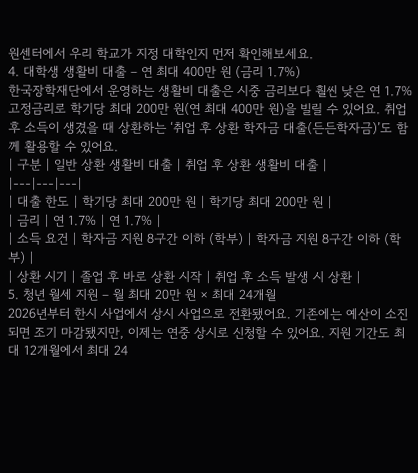원센터에서 우리 학교가 지정 대학인지 먼저 확인해보세요.
4. 대학생 생활비 대출 – 연 최대 400만 원 (금리 1.7%)
한국장학재단에서 운영하는 생활비 대출은 시중 금리보다 훨씬 낮은 연 1.7% 고정금리로 학기당 최대 200만 원(연 최대 400만 원)을 빌릴 수 있어요. 취업 후 소득이 생겼을 때 상환하는 ‘취업 후 상환 학자금 대출(든든학자금)’도 함께 활용할 수 있어요.
| 구분 | 일반 상환 생활비 대출 | 취업 후 상환 생활비 대출 |
|---|---|---|
| 대출 한도 | 학기당 최대 200만 원 | 학기당 최대 200만 원 |
| 금리 | 연 1.7% | 연 1.7% |
| 소득 요건 | 학자금 지원 8구간 이하 (학부) | 학자금 지원 8구간 이하 (학부) |
| 상환 시기 | 졸업 후 바로 상환 시작 | 취업 후 소득 발생 시 상환 |
5. 청년 월세 지원 – 월 최대 20만 원 × 최대 24개월
2026년부터 한시 사업에서 상시 사업으로 전환됐어요. 기존에는 예산이 소진되면 조기 마감됐지만, 이제는 연중 상시로 신청할 수 있어요. 지원 기간도 최대 12개월에서 최대 24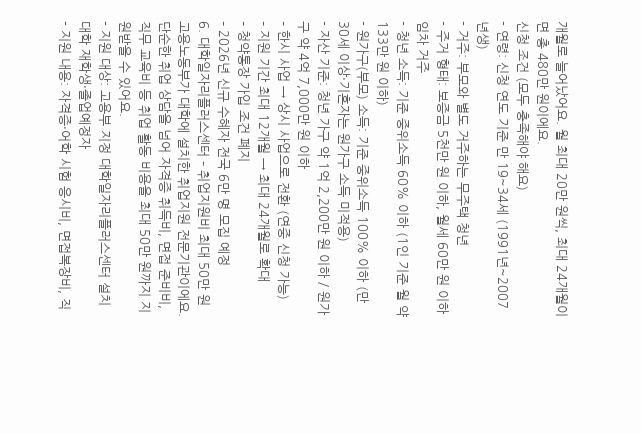개월로 늘어났어요. 월 최대 20만 원씩, 최대 24개월이면 총 480만 원이에요.
신청 조건 (모두 충족해야 해요)
- 연령: 신청 연도 기준 만 19~34세 (1991년~2007년생)
- 거주: 부모와 별도 거주하는 무주택 청년
- 주거 형태: 보증금 5천만 원 이하, 월세 60만 원 이하 임차 거주
- 청년 소득: 기준 중위소득 60% 이하 (1인 기준 월 약 133만 원 이하)
- 원가구(부모) 소득: 기준 중위소득 100% 이하 (만 30세 이상·기혼자는 원가구 소득 미적용)
- 자산 기준: 청년 가구 약 1억 2,200만 원 이하 / 원가구 약 4억 7,000만 원 이하
– 한시 사업 → 상시 사업으로 전환 (연중 신청 가능)
– 지원 기간 최대 12개월 → 최대 24개월로 확대
– 청약통장 가입 조건 폐지
– 2026년 신규 수혜자 전국 6만 명 모집 예정
6. 대학일자리플러스센터 – 취업지원비 최대 50만 원
고용노동부가 대학에 설치한 취업지원 전문기관이에요. 단순한 취업 상담을 넘어 자격증 취득비, 면접 준비비, 직무 교육비 등 취업 활동 비용을 최대 50만 원까지 지원받을 수 있어요.
- 지원 대상: 고용부 지정 대학일자리플러스센터 설치 대학 재학생·졸업예정자
- 지원 내용: 자격증·어학 시험 응시비, 면접복장비, 직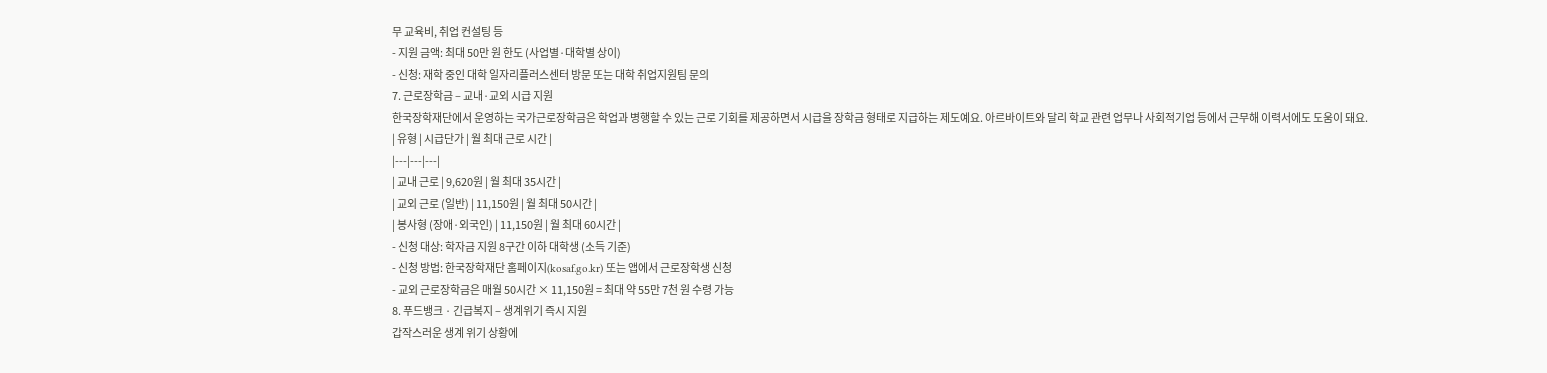무 교육비, 취업 컨설팅 등
- 지원 금액: 최대 50만 원 한도 (사업별·대학별 상이)
- 신청: 재학 중인 대학 일자리플러스센터 방문 또는 대학 취업지원팀 문의
7. 근로장학금 – 교내·교외 시급 지원
한국장학재단에서 운영하는 국가근로장학금은 학업과 병행할 수 있는 근로 기회를 제공하면서 시급을 장학금 형태로 지급하는 제도예요. 아르바이트와 달리 학교 관련 업무나 사회적기업 등에서 근무해 이력서에도 도움이 돼요.
| 유형 | 시급단가 | 월 최대 근로 시간 |
|---|---|---|
| 교내 근로 | 9,620원 | 월 최대 35시간 |
| 교외 근로 (일반) | 11,150원 | 월 최대 50시간 |
| 봉사형 (장애·외국인) | 11,150원 | 월 최대 60시간 |
- 신청 대상: 학자금 지원 8구간 이하 대학생 (소득 기준)
- 신청 방법: 한국장학재단 홈페이지(kosaf.go.kr) 또는 앱에서 근로장학생 신청
- 교외 근로장학금은 매월 50시간 × 11,150원 = 최대 약 55만 7천 원 수령 가능
8. 푸드뱅크 · 긴급복지 – 생계위기 즉시 지원
갑작스러운 생계 위기 상황에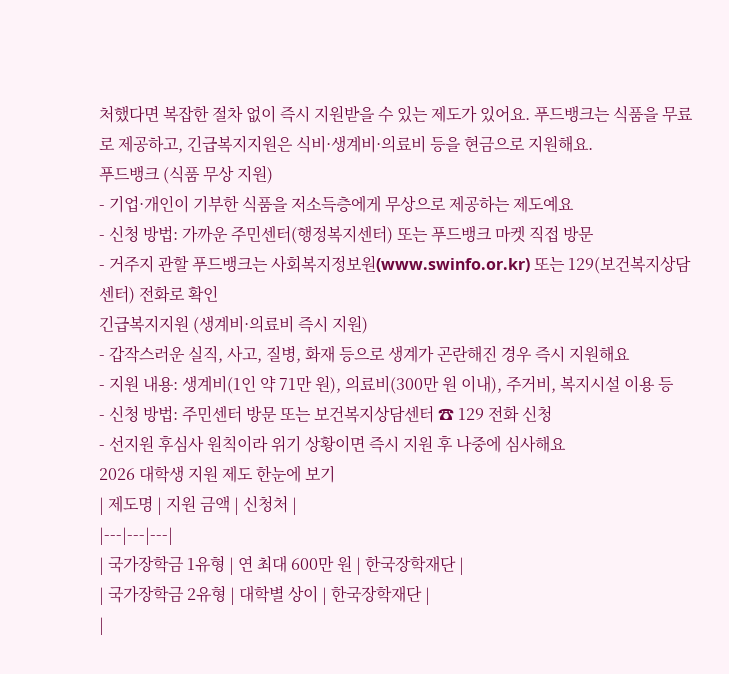처했다면 복잡한 절차 없이 즉시 지원받을 수 있는 제도가 있어요. 푸드뱅크는 식품을 무료로 제공하고, 긴급복지지원은 식비·생계비·의료비 등을 현금으로 지원해요.
푸드뱅크 (식품 무상 지원)
- 기업·개인이 기부한 식품을 저소득층에게 무상으로 제공하는 제도예요
- 신청 방법: 가까운 주민센터(행정복지센터) 또는 푸드뱅크 마켓 직접 방문
- 거주지 관할 푸드뱅크는 사회복지정보원(www.swinfo.or.kr) 또는 129(보건복지상담센터) 전화로 확인
긴급복지지원 (생계비·의료비 즉시 지원)
- 갑작스러운 실직, 사고, 질병, 화재 등으로 생계가 곤란해진 경우 즉시 지원해요
- 지원 내용: 생계비(1인 약 71만 원), 의료비(300만 원 이내), 주거비, 복지시설 이용 등
- 신청 방법: 주민센터 방문 또는 보건복지상담센터 ☎ 129 전화 신청
- 선지원 후심사 원칙이라 위기 상황이면 즉시 지원 후 나중에 심사해요
2026 대학생 지원 제도 한눈에 보기
| 제도명 | 지원 금액 | 신청처 |
|---|---|---|
| 국가장학금 1유형 | 연 최대 600만 원 | 한국장학재단 |
| 국가장학금 2유형 | 대학별 상이 | 한국장학재단 |
|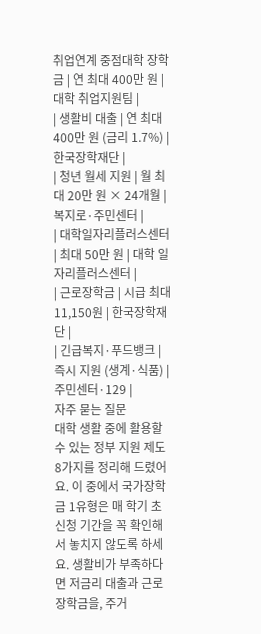취업연계 중점대학 장학금 | 연 최대 400만 원 | 대학 취업지원팀 |
| 생활비 대출 | 연 최대 400만 원 (금리 1.7%) | 한국장학재단 |
| 청년 월세 지원 | 월 최대 20만 원 × 24개월 | 복지로·주민센터 |
| 대학일자리플러스센터 | 최대 50만 원 | 대학 일자리플러스센터 |
| 근로장학금 | 시급 최대 11,150원 | 한국장학재단 |
| 긴급복지·푸드뱅크 | 즉시 지원 (생계·식품) | 주민센터·129 |
자주 묻는 질문
대학 생활 중에 활용할 수 있는 정부 지원 제도 8가지를 정리해 드렸어요. 이 중에서 국가장학금 1유형은 매 학기 초 신청 기간을 꼭 확인해서 놓치지 않도록 하세요. 생활비가 부족하다면 저금리 대출과 근로장학금을, 주거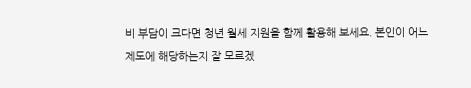비 부담이 크다면 청년 월세 지원을 함께 활용해 보세요. 본인이 어느 제도에 해당하는지 잘 모르겠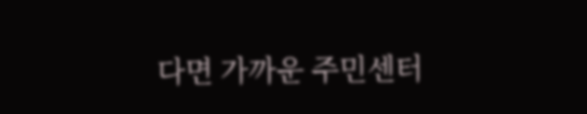다면 가까운 주민센터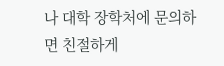나 대학 장학처에 문의하면 친절하게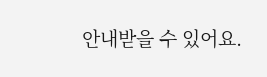안내받을 수 있어요.